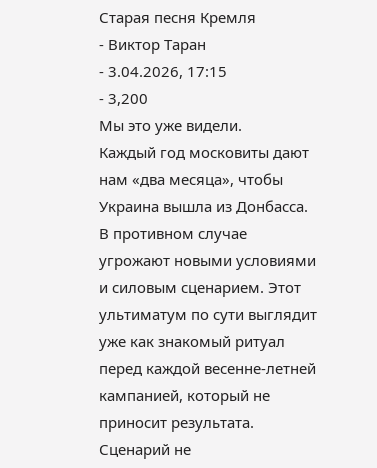Старая песня Кремля
- Виктор Таран
- 3.04.2026, 17:15
- 3,200
Мы это уже видели.
Каждый год московиты дают нам «два месяца», чтобы Украина вышла из Донбасса. В противном случае угрожают новыми условиями и силовым сценарием. Этот ультиматум по сути выглядит уже как знакомый ритуал перед каждой весенне-летней кампанией, который не приносит результата.
Сценарий не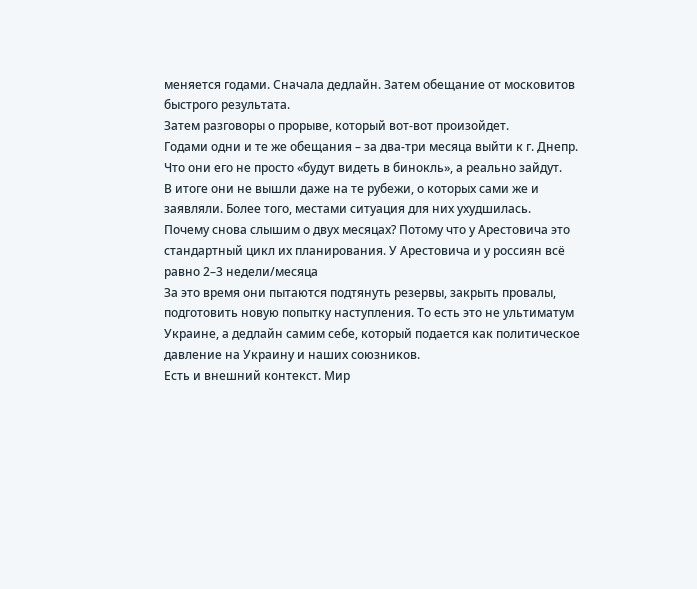меняется годами. Сначала дедлайн. Затем обещание от московитов быстрого результата.
Затем разговоры о прорыве, который вот-вот произойдет.
Годами одни и те же обещания – за два-три месяца выйти к г. Днепр.
Что они его не просто «будут видеть в бинокль», а реально зайдут.
В итоге они не вышли даже на те рубежи, о которых сами же и заявляли. Более того, местами ситуация для них ухудшилась.
Почему снова слышим о двух месяцах? Потому что у Арестовича это стандартный цикл их планирования. У Арестовича и у россиян всё равно 2–3 недели/месяца
За это время они пытаются подтянуть резервы, закрыть провалы, подготовить новую попытку наступления. То есть это не ультиматум Украине, а дедлайн самим себе, который подается как политическое давление на Украину и наших союзников.
Есть и внешний контекст. Мир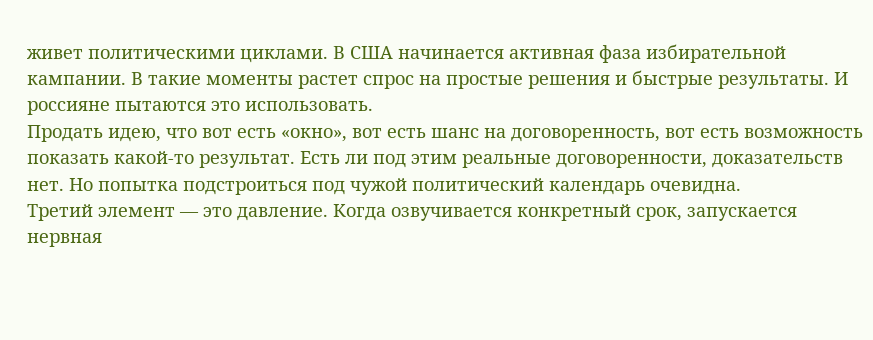живет политическими циклами. В США начинается активная фаза избирательной кампании. В такие моменты растет спрос на простые решения и быстрые результаты. И россияне пытаются это использовать.
Продать идею, что вот есть «окно», вот есть шанс на договоренность, вот есть возможность показать какой-то результат. Есть ли под этим реальные договоренности, доказательств нет. Но попытка подстроиться под чужой политический календарь очевидна.
Третий элемент — это давление. Когда озвучивается конкретный срок, запускается нервная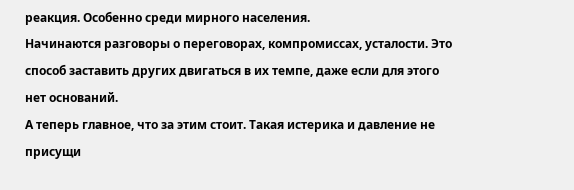реакция. Особенно среди мирного населения.
Начинаются разговоры о переговорах, компромиссах, усталости. Это способ заставить других двигаться в их темпе, даже если для этого нет оснований.
А теперь главное, что за этим стоит. Такая истерика и давление не присущи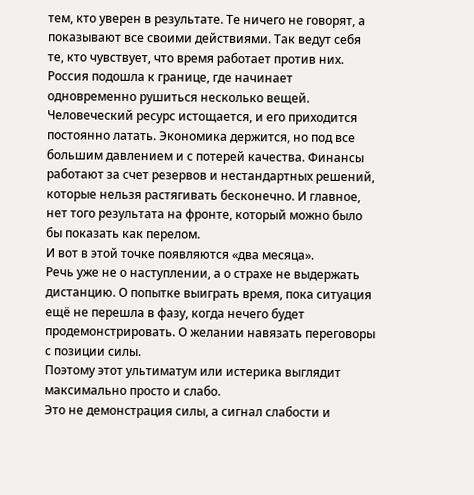тем, кто уверен в результате. Те ничего не говорят, а показывают все своими действиями. Так ведут себя те, кто чувствует, что время работает против них.
Россия подошла к границе, где начинает одновременно рушиться несколько вещей. Человеческий ресурс истощается, и его приходится постоянно латать. Экономика держится, но под все большим давлением и с потерей качества. Финансы работают за счет резервов и нестандартных решений, которые нельзя растягивать бесконечно. И главное, нет того результата на фронте, который можно было бы показать как перелом.
И вот в этой точке появляются «два месяца».
Речь уже не о наступлении, а о страхе не выдержать дистанцию. О попытке выиграть время, пока ситуация ещё не перешла в фазу, когда нечего будет продемонстрировать. О желании навязать переговоры с позиции силы.
Поэтому этот ультиматум или истерика выглядит максимально просто и слабо.
Это не демонстрация силы, а сигнал слабости и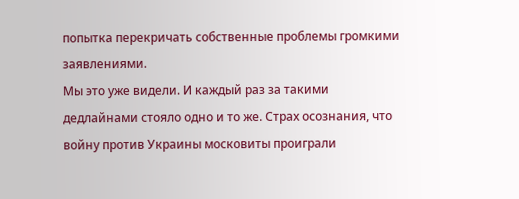попытка перекричать собственные проблемы громкими заявлениями.
Мы это уже видели. И каждый раз за такими дедлайнами стояло одно и то же. Страх осознания, что войну против Украины московиты проиграли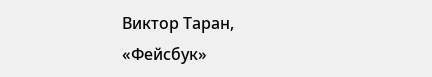Виктор Таран, «Фейсбук»